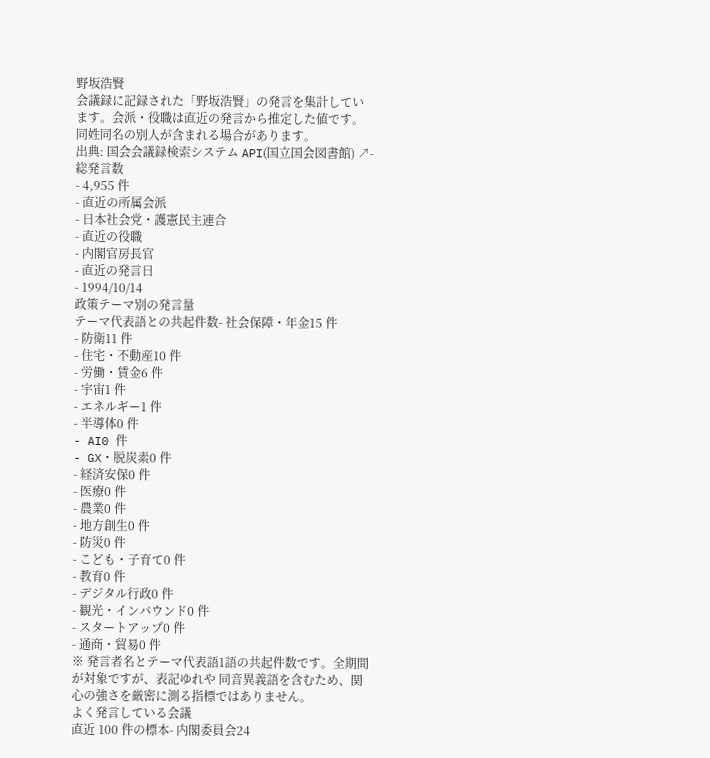野坂浩賢
会議録に記録された「野坂浩賢」の発言を集計しています。会派・役職は直近の発言から推定した値です。同姓同名の別人が含まれる場合があります。
出典: 国会会議録検索システム API(国立国会図書館) ↗- 総発言数
- 4,955 件
- 直近の所属会派
- 日本社会党・護憲民主連合
- 直近の役職
- 内閣官房長官
- 直近の発言日
- 1994/10/14
政策テーマ別の発言量
テーマ代表語との共起件数- 社会保障・年金15 件
- 防衛11 件
- 住宅・不動産10 件
- 労働・賃金6 件
- 宇宙1 件
- エネルギー1 件
- 半導体0 件
- AI0 件
- GX・脱炭素0 件
- 経済安保0 件
- 医療0 件
- 農業0 件
- 地方創生0 件
- 防災0 件
- こども・子育て0 件
- 教育0 件
- デジタル行政0 件
- 観光・インバウンド0 件
- スタートアップ0 件
- 通商・貿易0 件
※ 発言者名とテーマ代表語1語の共起件数です。全期間が対象ですが、表記ゆれや 同音異義語を含むため、関心の強さを厳密に測る指標ではありません。
よく発言している会議
直近 100 件の標本- 内閣委員会24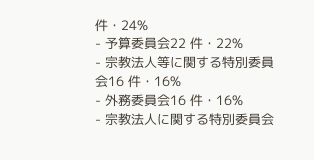件・24%
- 予算委員会22 件・22%
- 宗教法人等に関する特別委員会16 件・16%
- 外務委員会16 件・16%
- 宗教法人に関する特別委員会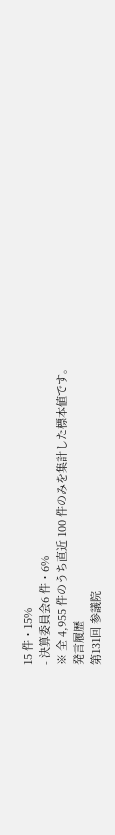15 件・15%
- 決算委員会6 件・6%
※ 全 4,955 件のうち直近 100 件のみを集計した標本値です。
発言履歴
第131回 参議院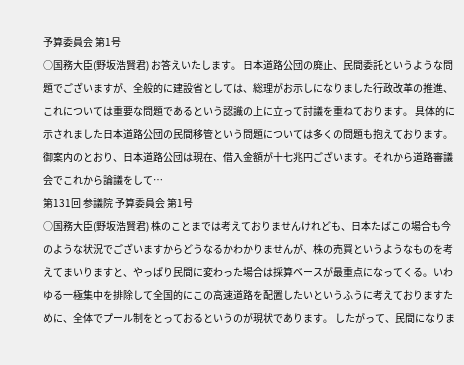予算委員会 第1号
○国務大臣(野坂浩賢君) お答えいたします。 日本道路公団の廃止、民間委託というような問題でございますが、全般的に建設省としては、総理がお示しになりました行政改革の推進、これについては重要な問題であるという認識の上に立って討議を重ねております。 具体的に示されました日本道路公団の民間移管という問題については多くの問題も抱えております。御案内のとおり、日本道路公団は現在、借入金額が十七兆円ございます。それから道路審議会でこれから論議をして…
第131回 参議院 予算委員会 第1号
○国務大臣(野坂浩賢君) 株のことまでは考えておりませんけれども、日本たばこの場合も今のような状況でございますからどうなるかわかりませんが、株の売買というようなものを考えてまいりますと、やっぱり民間に変わった場合は採算ベースが最重点になってくる。いわゆる一極集中を排除して全国的にこの高速道路を配置したいというふうに考えておりますために、全体でプール制をとっておるというのが現状であります。 したがって、民間になりま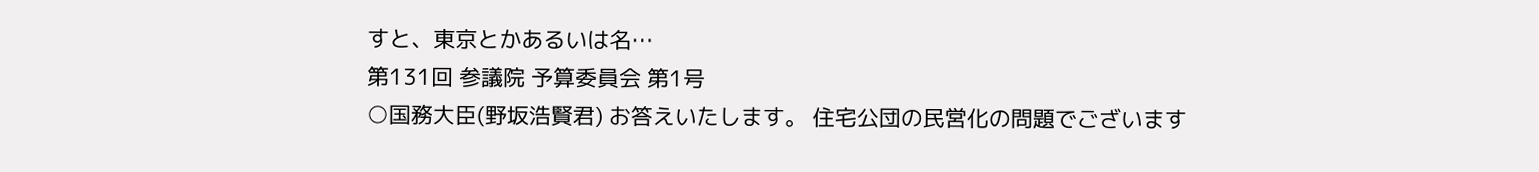すと、東京とかあるいは名…
第131回 参議院 予算委員会 第1号
○国務大臣(野坂浩賢君) お答えいたします。 住宅公団の民営化の問題でございます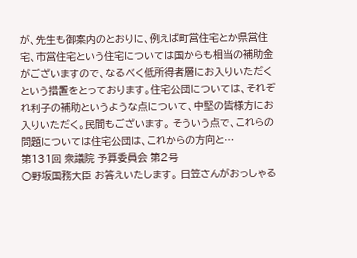が、先生も御案内のとおりに、例えば町営住宅とか県営住宅、市営住宅という住宅については国からも相当の補助金がございますので、なるべく低所得者層にお入りいただくという措置をとっております。住宅公団については、それぞれ利子の補助というような点について、中堅の皆様方にお入りいただく。民間もございます。 そういう点で、これらの問題については住宅公団は、これからの方向と…
第131回 衆議院 予算委員会 第2号
○野坂国務大臣 お答えいたします。 日笠さんがおっしゃる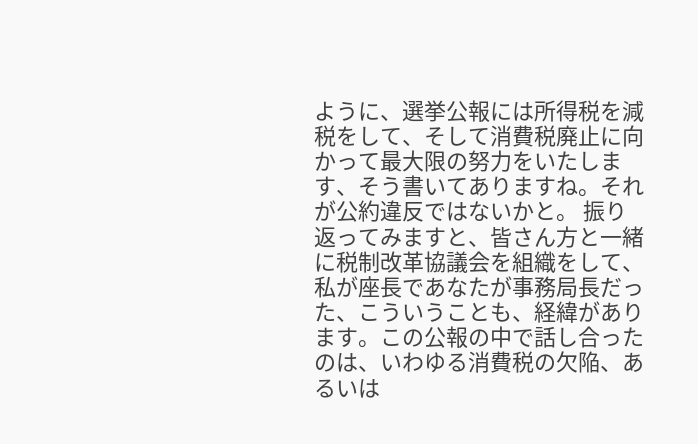ように、選挙公報には所得税を減税をして、そして消費税廃止に向かって最大限の努力をいたします、そう書いてありますね。それが公約違反ではないかと。 振り返ってみますと、皆さん方と一緒に税制改革協議会を組織をして、私が座長であなたが事務局長だった、こういうことも、経緯があります。この公報の中で話し合ったのは、いわゆる消費税の欠陥、あるいは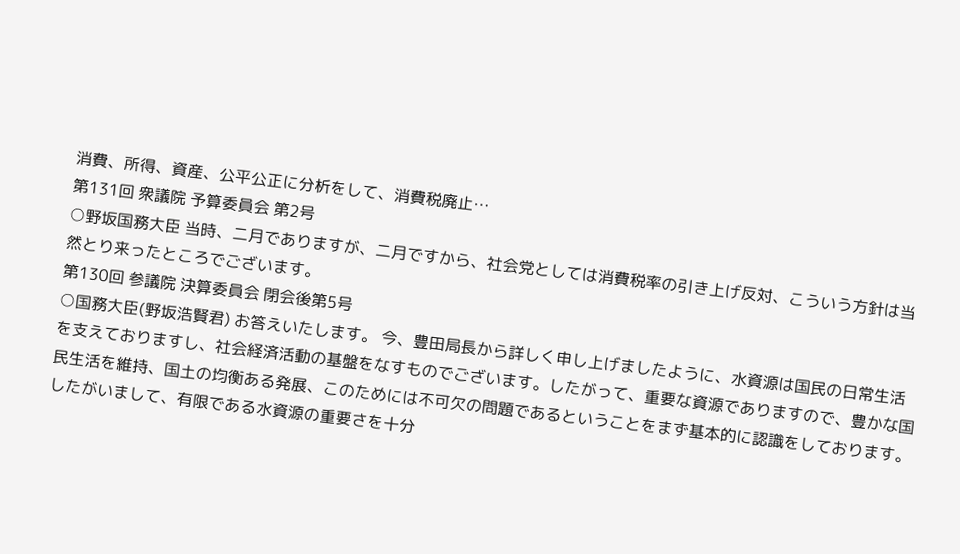消費、所得、資産、公平公正に分析をして、消費税廃止…
第131回 衆議院 予算委員会 第2号
○野坂国務大臣 当時、二月でありますが、二月ですから、社会党としては消費税率の引き上げ反対、こういう方針は当然とり来ったところでございます。
第130回 参議院 決算委員会 閉会後第5号
○国務大臣(野坂浩賢君) お答えいたします。 今、豊田局長から詳しく申し上げましたように、水資源は国民の日常生活を支えておりますし、社会経済活動の基盤をなすものでございます。したがって、重要な資源でありますので、豊かな国民生活を維持、国土の均衡ある発展、このためには不可欠の問題であるということをまず基本的に認識をしております。 したがいまして、有限である水資源の重要さを十分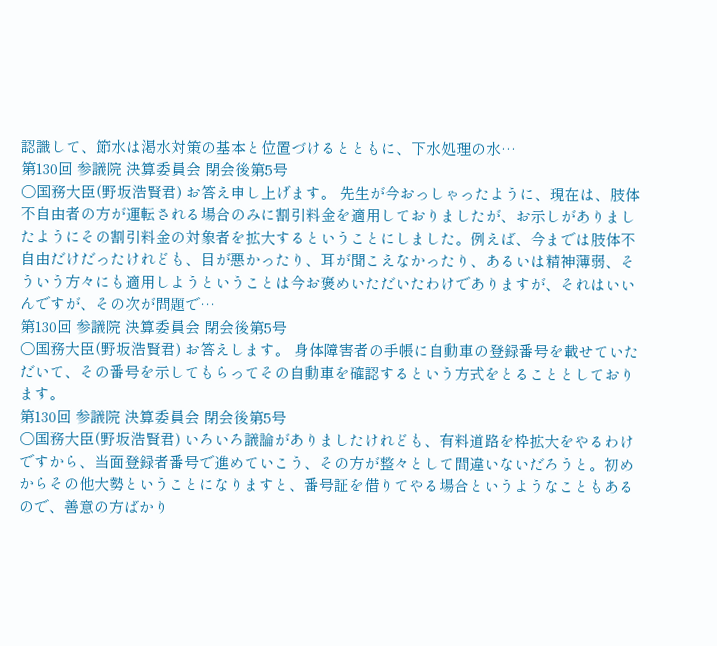認識して、節水は渇水対策の基本と位置づけるとともに、下水処理の水…
第130回 参議院 決算委員会 閉会後第5号
○国務大臣(野坂浩賢君) お答え申し上げます。 先生が今おっしゃったように、現在は、肢体不自由者の方が運転される場合のみに割引料金を適用しておりましたが、お示しがありましたようにその割引料金の対象者を拡大するということにしました。例えば、今までは肢体不自由だけだったけれども、目が悪かったり、耳が聞こえなかったり、あるいは精神薄弱、そういう方々にも適用しようということは今お褒めいただいたわけでありますが、それはいいんですが、その次が問題で…
第130回 参議院 決算委員会 閉会後第5号
○国務大臣(野坂浩賢君) お答えします。 身体障害者の手帳に自動車の登録番号を載せていただいて、その番号を示してもらってその自動車を確認するという方式をとることとしております。
第130回 参議院 決算委員会 閉会後第5号
○国務大臣(野坂浩賢君) いろいろ議論がありましたけれども、有料道路を枠拡大をやるわけですから、当面登録者番号で進めていこう、その方が整々として間違いないだろうと。初めからその他大勢ということになりますと、番号証を借りてやる場合というようなこともあるので、善意の方ばかり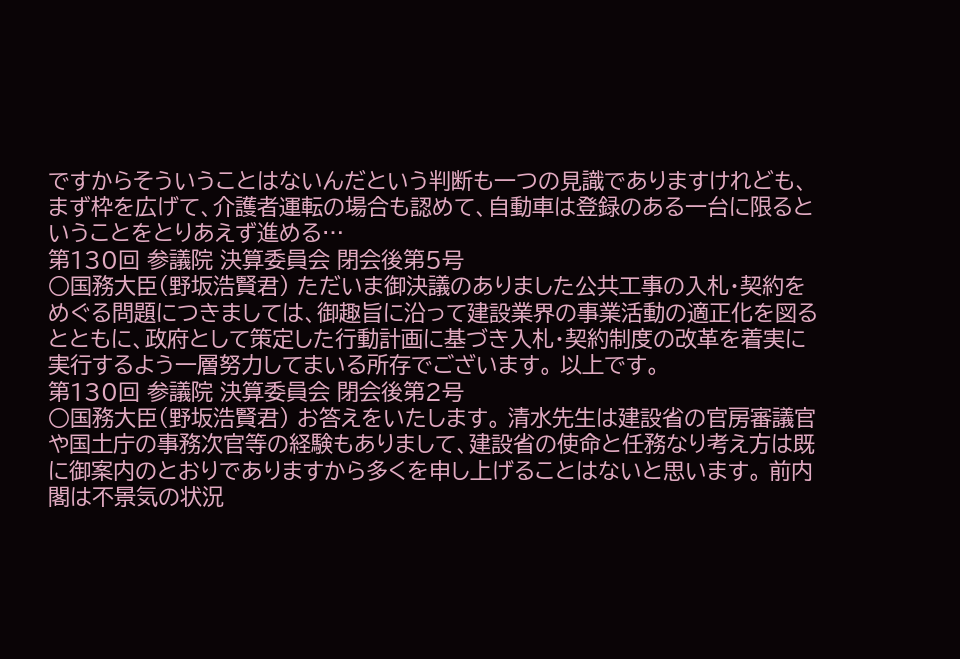ですからそういうことはないんだという判断も一つの見識でありますけれども、まず枠を広げて、介護者運転の場合も認めて、自動車は登録のある一台に限るということをとりあえず進める…
第130回 参議院 決算委員会 閉会後第5号
○国務大臣(野坂浩賢君) ただいま御決議のありました公共工事の入札・契約をめぐる問題につきましては、御趣旨に沿って建設業界の事業活動の適正化を図るとともに、政府として策定した行動計画に基づき入札・契約制度の改革を着実に実行するよう一層努力してまいる所存でございます。 以上です。
第130回 参議院 決算委員会 閉会後第2号
○国務大臣(野坂浩賢君) お答えをいたします。 清水先生は建設省の官房審議官や国土庁の事務次官等の経験もありまして、建設省の使命と任務なり考え方は既に御案内のとおりでありますから多くを申し上げることはないと思います。 前内閣は不景気の状況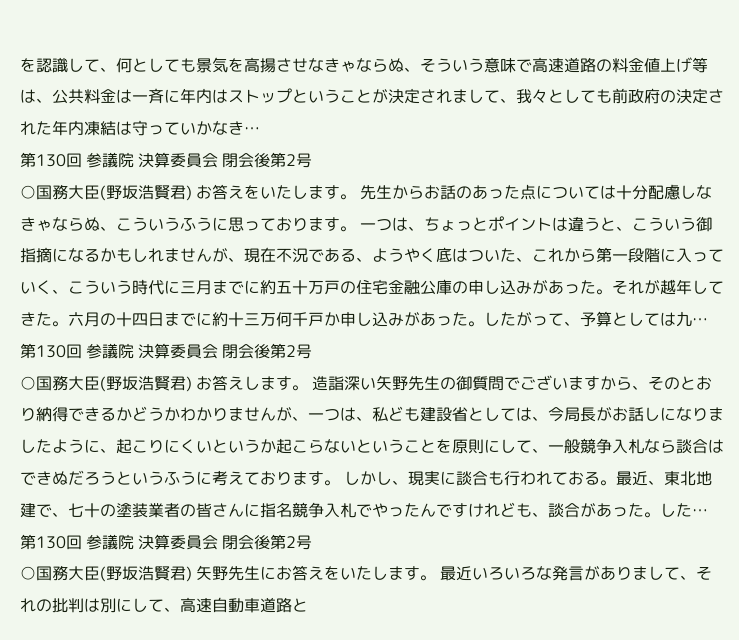を認識して、何としても景気を高揚させなきゃならぬ、そういう意味で高速道路の料金値上げ等は、公共料金は一斉に年内はストップということが決定されまして、我々としても前政府の決定された年内凍結は守っていかなき…
第130回 参議院 決算委員会 閉会後第2号
○国務大臣(野坂浩賢君) お答えをいたします。 先生からお話のあった点については十分配慮しなきゃならぬ、こういうふうに思っております。 一つは、ちょっとポイントは違うと、こういう御指摘になるかもしれませんが、現在不況である、ようやく底はついた、これから第一段階に入っていく、こういう時代に三月までに約五十万戸の住宅金融公庫の申し込みがあった。それが越年してきた。六月の十四日までに約十三万何千戸か申し込みがあった。したがって、予算としては九…
第130回 参議院 決算委員会 閉会後第2号
○国務大臣(野坂浩賢君) お答えします。 造詣深い矢野先生の御質問でございますから、そのとおり納得できるかどうかわかりませんが、一つは、私ども建設省としては、今局長がお話しになりましたように、起こりにくいというか起こらないということを原則にして、一般競争入札なら談合はできぬだろうというふうに考えております。 しかし、現実に談合も行われておる。最近、東北地建で、七十の塗装業者の皆さんに指名競争入札でやったんですけれども、談合があった。した…
第130回 参議院 決算委員会 閉会後第2号
○国務大臣(野坂浩賢君) 矢野先生にお答えをいたします。 最近いろいろな発言がありまして、それの批判は別にして、高速自動車道路と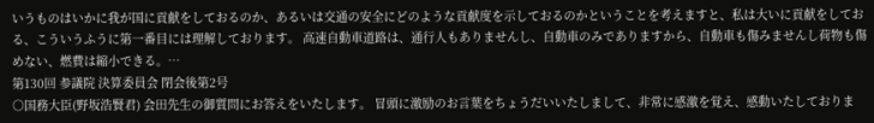いうものはいかに我が国に貢献をしておるのか、あるいは交通の安全にどのような貢献度を示しておるのかということを考えますと、私は大いに貢献をしておる、こういうふうに第一番目には理解しております。 高速自動車道路は、通行人もありませんし、自動車のみでありますから、自動車も傷みませんし荷物も傷めない、燃費は縮小できる。…
第130回 参議院 決算委員会 閉会後第2号
○国務大臣(野坂浩賢君) 会田先生の御質問にお答えをいたします。 冒頭に激励のお言葉をちょうだいいたしまして、非常に感激を覚え、感動いたしておりま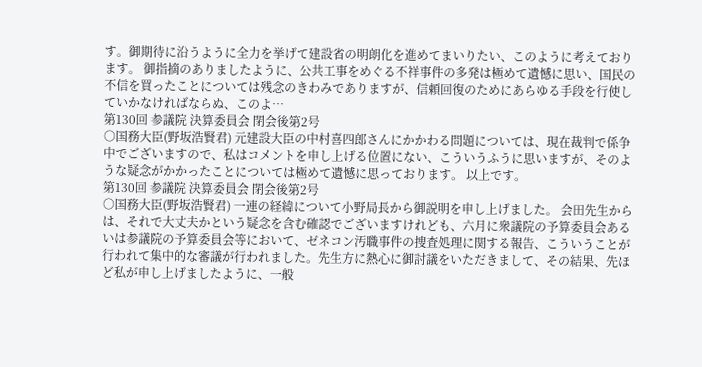す。御期待に沿うように全力を挙げて建設省の明朗化を進めてまいりたい、このように考えております。 御指摘のありましたように、公共工事をめぐる不祥事件の多発は極めて遺憾に思い、国民の不信を買ったことについては残念のきわみでありますが、信頼回復のためにあらゆる手段を行使していかなければならぬ、このよ…
第130回 参議院 決算委員会 閉会後第2号
○国務大臣(野坂浩賢君) 元建設大臣の中村喜四郎さんにかかわる問題については、現在裁判で係争中でございますので、私はコメントを申し上げる位置にない、こういうふうに思いますが、そのような疑念がかかったことについては極めて遺憾に思っております。 以上です。
第130回 参議院 決算委員会 閉会後第2号
○国務大臣(野坂浩賢君) 一連の経緯について小野局長から御説明を申し上げました。 会田先生からは、それで大丈夫かという疑念を含む確認でございますけれども、六月に衆議院の予算委員会あるいは参議院の予算委員会等において、ゼネコン汚職事件の捜査処理に関する報告、こういうことが行われて集中的な審議が行われました。先生方に熱心に御討議をいただきまして、その結果、先ほど私が申し上げましたように、一般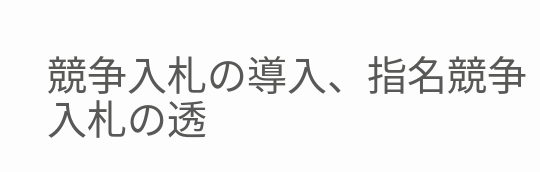競争入札の導入、指名競争入札の透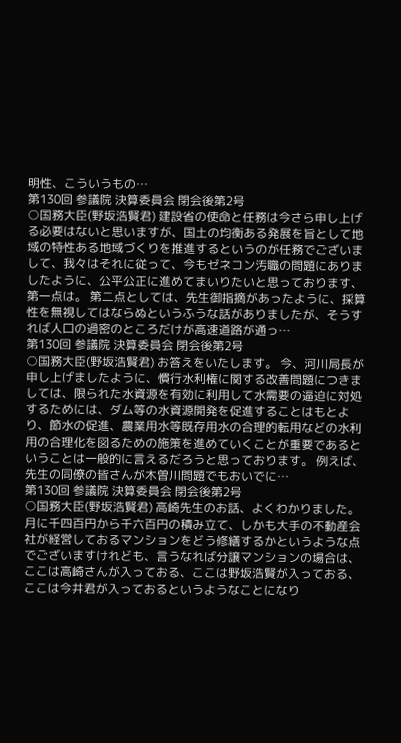明性、こういうもの…
第130回 参議院 決算委員会 閉会後第2号
○国務大臣(野坂浩賢君) 建設省の使命と任務は今さら申し上げる必要はないと思いますが、国土の均衡ある発展を旨として地域の特性ある地域づくりを推進するというのが任務でございまして、我々はそれに従って、今もゼネコン汚職の問題にありましたように、公平公正に進めてまいりたいと思っております、第一点は。 第二点としては、先生御指摘があったように、採算性を無視してはならぬというふうな話がありましたが、そうすれば人口の過密のところだけが高速道路が通っ…
第130回 参議院 決算委員会 閉会後第2号
○国務大臣(野坂浩賢君) お答えをいたします。 今、河川局長が申し上げましたように、慣行水利権に関する改善問題につきましては、限られた水資源を有効に利用して水需要の逼迫に対処するためには、ダム等の水資源開発を促進することはもとより、節水の促進、農業用水等既存用水の合理的転用などの水利用の合理化を図るための施策を進めていくことが重要であるということは一般的に言えるだろうと思っております。 例えば、先生の同僚の皆さんが木曽川問題でもおいでに…
第130回 参議院 決算委員会 閉会後第2号
○国務大臣(野坂浩賢君) 高崎先生のお話、よくわかりました。月に千四百円から千六百円の積み立て、しかも大手の不動産会社が経営しておるマンションをどう修繕するかというような点でございますけれども、言うなれば分譲マンションの場合は、ここは高崎さんが入っておる、ここは野坂浩賢が入っておる、ここは今井君が入っておるというようなことになり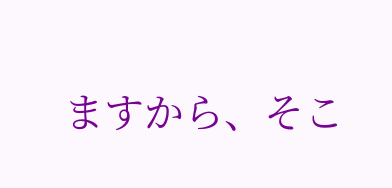ますから、そこ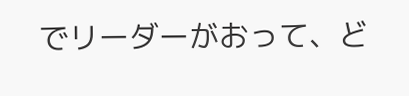でリーダーがおって、ど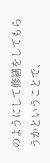のようにして修繕をしてもらうかということで、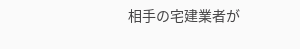相手の宅建業者が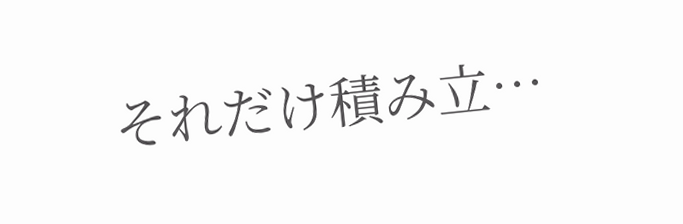それだけ積み立…